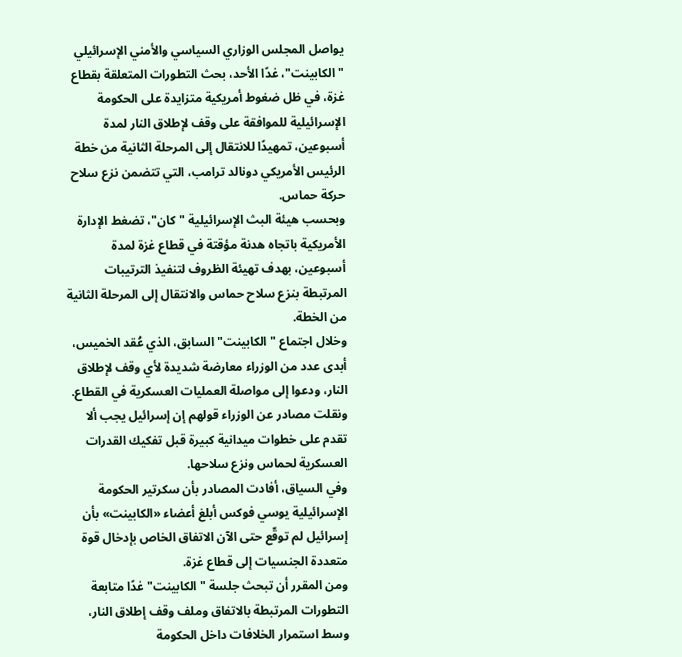يواصل المجلس الوزاري السياسي والأمني الإسرائيلي "الكابينت"، غدًا الأحد، بحث التطورات المتعلقة بقطاع غزة، في ظل ضغوط أمريكية متزايدة على الحكومة الإسرائيلية للموافقة على وقف لإطلاق النار لمدة أسبوعين، تمهيدًا للانتقال إلى المرحلة الثانية من خطة الرئيس الأمريكي دونالد ترامب، التي تتضمن نزع سلاح حركة حماس.
وبحسب هيئة البث الإسرائيلية "كان"، تضغط الإدارة الأمريكية باتجاه هدنة مؤقتة في قطاع غزة لمدة أسبوعين، بهدف تهيئة الظروف لتنفيذ الترتيبات المرتبطة بنزع سلاح حماس والانتقال إلى المرحلة الثانية من الخطة.
وخلال اجتماع "الكابينت" السابق، الذي عُقد الخميس، أبدى عدد من الوزراء معارضة شديدة لأي وقف لإطلاق النار، ودعوا إلى مواصلة العمليات العسكرية في القطاع.
ونقلت مصادر عن الوزراء قولهم إن إسرائيل يجب ألا تقدم على خطوات ميدانية كبيرة قبل تفكيك القدرات العسكرية لحماس ونزع سلاحها.
وفي السياق، أفادت المصادر بأن سكرتير الحكومة الإسرائيلية يوسي فوكس أبلغ أعضاء «الكابينت» بأن إسرائيل لم توقّع حتى الآن الاتفاق الخاص بإدخال قوة متعددة الجنسيات إلى قطاع غزة.
ومن المقرر أن تبحث جلسة "الكابينت" غدًا متابعة التطورات المرتبطة بالاتفاق وملف وقف إطلاق النار، وسط استمرار الخلافات داخل الحكومة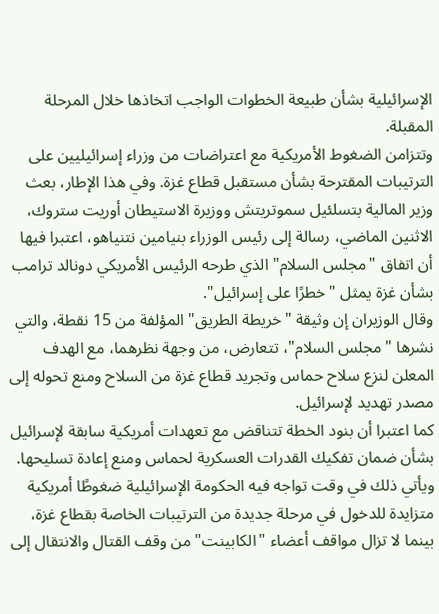الإسرائيلية بشأن طبيعة الخطوات الواجب اتخاذها خلال المرحلة المقبلة.
وتتزامن الضغوط الأمريكية مع اعتراضات من وزراء إسرائيليين على الترتيبات المقترحة بشأن مستقبل قطاع غزة. وفي هذا الإطار، بعث وزير المالية بتسلئيل سموتريتش ووزيرة الاستيطان أوريت ستروك، الاثنين الماضي، رسالة إلى رئيس الوزراء بنيامين نتنياهو، اعتبرا فيها أن اتفاق "مجلس السلام" الذي طرحه الرئيس الأمريكي دونالد ترامب بشأن غزة يمثل "خطرًا على إسرائيل".
وقال الوزيران إن وثيقة "خريطة الطريق" المؤلفة من 15 نقطة، والتي نشرها "مجلس السلام"، تتعارض، من وجهة نظرهما، مع الهدف المعلن لنزع سلاح حماس وتجريد قطاع غزة من السلاح ومنع تحوله إلى مصدر تهديد لإسرائيل.
كما اعتبرا أن بنود الخطة تتناقض مع تعهدات أمريكية سابقة لإسرائيل بشأن ضمان تفكيك القدرات العسكرية لحماس ومنع إعادة تسليحها.
ويأتي ذلك في وقت تواجه فيه الحكومة الإسرائيلية ضغوطًا أمريكية متزايدة للدخول في مرحلة جديدة من الترتيبات الخاصة بقطاع غزة، بينما لا تزال مواقف أعضاء "الكابينت" من وقف القتال والانتقال إلى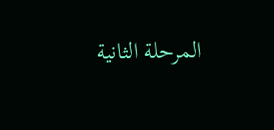المرحلة الثانية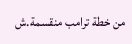من خطة ترامب منقسمة.ش